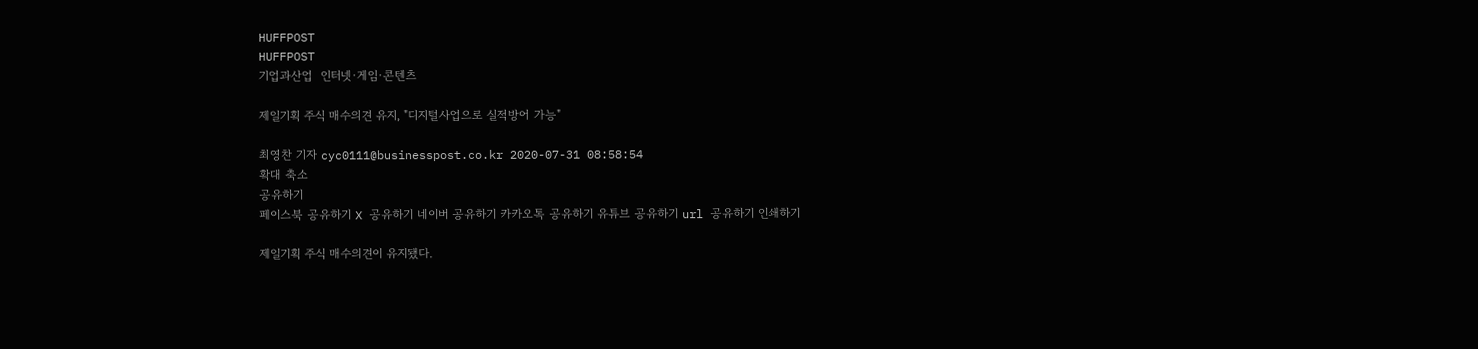HUFFPOST
HUFFPOST
기업과산업  인터넷·게임·콘텐츠

제일기획 주식 매수의견 유지, "디지털사업으로 실적방어 가능"

최영찬 기자 cyc0111@businesspost.co.kr 2020-07-31 08:58:54
확대 축소
공유하기
페이스북 공유하기 X 공유하기 네이버 공유하기 카카오톡 공유하기 유튜브 공유하기 url 공유하기 인쇄하기

제일기획 주식 매수의견이 유지됐다.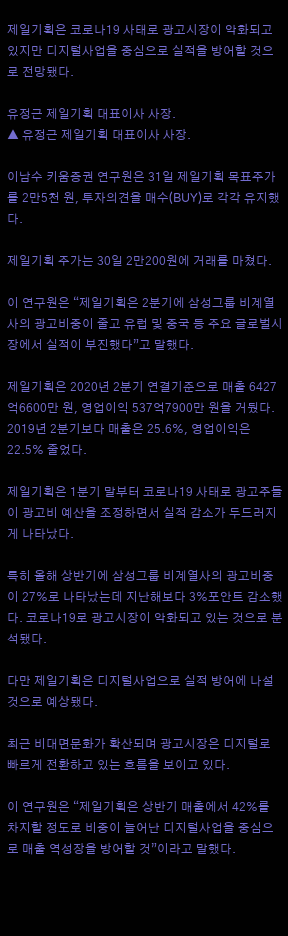제일기획은 코로나19 사태로 광고시장이 악화되고 있지만 디지털사업을 중심으로 실적을 방어할 것으로 전망됐다.

유정근 제일기획 대표이사 사장.
▲ 유정근 제일기획 대표이사 사장.

이남수 키움증권 연구원은 31일 제일기획 목표주가를 2만5천 원, 투자의견을 매수(BUY)로 각각 유지했다.

제일기획 주가는 30일 2만200원에 거래를 마쳤다.

이 연구원은 “제일기획은 2분기에 삼성그룹 비계열사의 광고비중이 줄고 유럽 및 중국 등 주요 글로벌시장에서 실적이 부진했다”고 말했다.

제일기획은 2020년 2분기 연결기준으로 매출 6427억6600만 원, 영업이익 537억7900만 원을 거뒀다. 2019년 2분기보다 매출은 25.6%, 영업이익은 22.5% 줄었다.

제일기획은 1분기 말부터 코로나19 사태로 광고주들이 광고비 예산을 조정하면서 실적 감소가 두드러지게 나타났다.

특히 올해 상반기에 삼성그룹 비계열사의 광고비중이 27%로 나타났는데 지난해보다 3%포안트 감소했다. 코로나19로 광고시장이 악화되고 있는 것으로 분석됐다.

다만 제일기획은 디지털사업으로 실적 방어에 나설 것으로 예상됐다.

최근 비대면문화가 확산되며 광고시장은 디지털로 빠르게 전환하고 있는 흐름을 보이고 있다.

이 연구원은 “제일기획은 상반기 매출에서 42%를 차지할 정도로 비중이 늘어난 디지털사업을 중심으로 매출 역성장을 방어할 것”이라고 말했다.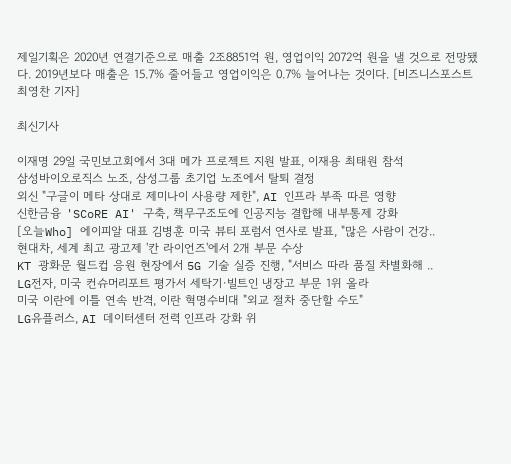제일기획은 2020년 연결기준으로 매출 2조8851억 원, 영업이익 2072억 원을 낼 것으로 전망됐다. 2019년보다 매출은 15.7% 줄어들고 영업이익은 0.7% 늘어나는 것이다. [비즈니스포스트 최영찬 기자]

최신기사

이재명 29일 국민보고회에서 3대 메가 프로젝트 지원 발표, 이재용 최태원 참석
삼성바이오로직스 노조, 삼성그룹 초기업 노조에서 탈퇴 결정
외신 "구글이 메타 상대로 제미나이 사용량 제한", AI 인프라 부족 따른 영향
신한금융 'SCoRE AI' 구축, 책무구조도에 인공지능 결합해 내부통제 강화
[오늘Who] 에이피알 대표 김병훈 미국 뷰티 포럼서 연사로 발표, "많은 사람이 건강..
현대차, 세계 최고 광고제 '칸 라이언즈'에서 2개 부문 수상
KT 광화문 월드컵 응원 현장에서 5G 기술 실증 진행, "서비스 따라 품질 차별화해 ..
LG전자, 미국 컨슈머리포트 평가서 세탁기·빌트인 냉장고 부문 1위 올라
미국 이란에 이틀 연속 반격, 이란 혁명수비대 "외교 절차 중단할 수도"
LG유플러스, AI 데이터센터 전력 인프라 강화 위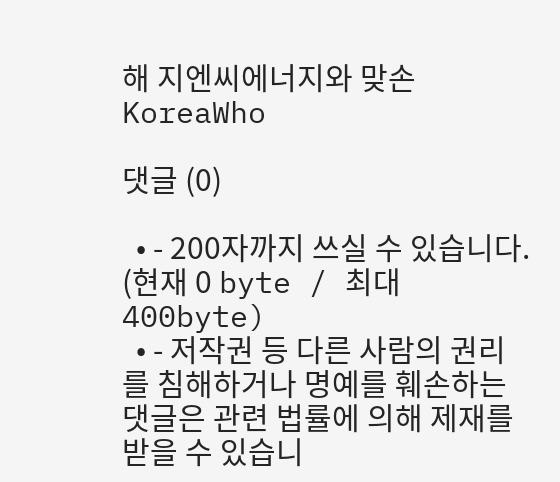해 지엔씨에너지와 맞손
KoreaWho

댓글 (0)

  • - 200자까지 쓰실 수 있습니다. (현재 0 byte / 최대 400byte)
  • - 저작권 등 다른 사람의 권리를 침해하거나 명예를 훼손하는 댓글은 관련 법률에 의해 제재를 받을 수 있습니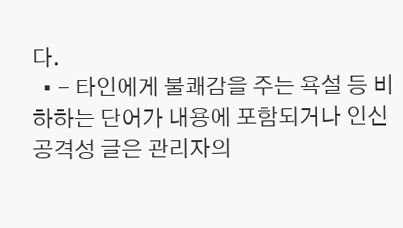다.
  • - 타인에게 불쾌감을 주는 욕설 등 비하하는 단어가 내용에 포함되거나 인신공격성 글은 관리자의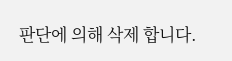판단에 의해 삭제 합니다.